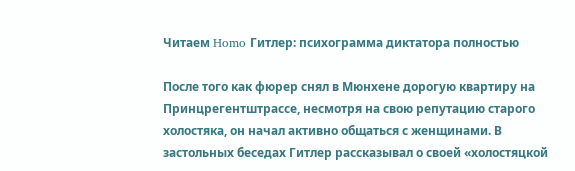Читаем Homo Гитлер: психограмма диктатора полностью

После того как фюрер снял в Мюнхене дорогую квартиру на Принцрегентштрассе, несмотря на свою репутацию старого холостяка, он начал активно общаться с женщинами. В застольных беседах Гитлер рассказывал о своей «холостяцкой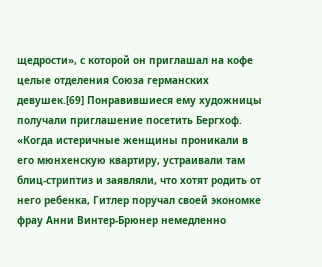щедрости», с которой он приглашал на кофе целые отделения Союза германских девушек.[69] Понравившиеся ему художницы получали приглашение посетить Бергхоф. «Когда истеричные женщины проникали в его мюнхенскую квартиру, устраивали там блиц-стриптиз и заявляли, что хотят родить от него ребенка, Гитлер поручал своей экономке фрау Анни Винтер-Брюнер немедленно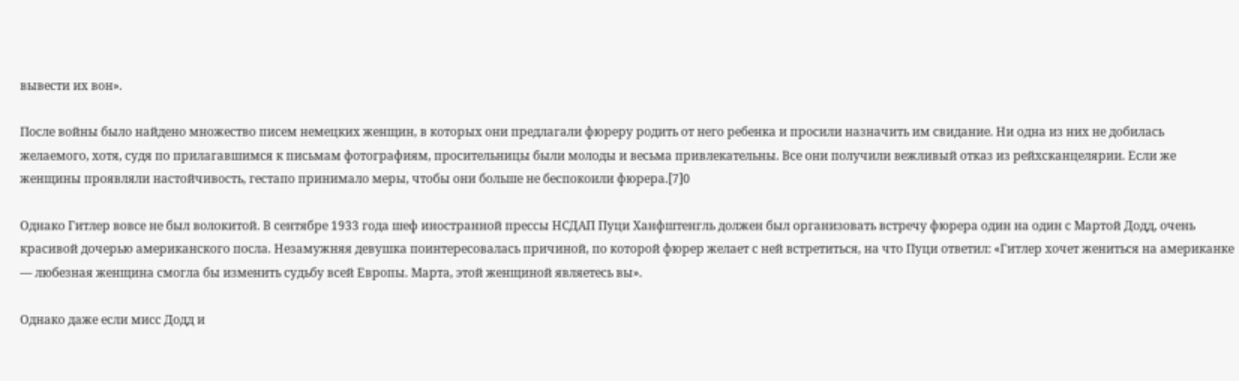вывести их вон».

После войны было найдено множество писем немецких женщин, в которых они предлагали фюреру родить от него ребенка и просили назначить им свидание. Ни одна из них не добилась желаемого, хотя, судя по прилагавшимся к письмам фотографиям, просительницы были молоды и весьма привлекательны. Все они получили вежливый отказ из рейхсканцелярии. Если же женщины проявляли настойчивость, гестапо принимало меры, чтобы они больше не беспокоили фюрера.[7]0

Однако Гитлер вовсе не был волокитой. В сентябре 1933 года шеф иностранной прессы НСДАП Пуци Ханфштенгль должен был организовать встречу фюрера один на один с Мартой Додд, очень красивой дочерью американского посла. Незамужняя девушка поинтересовалась причиной, по которой фюрер желает с ней встретиться, на что Пуци ответил: «Гитлер хочет жениться на американке — любезная женщина смогла бы изменить судьбу всей Европы. Марта, этой женщиной являетесь вы».

Однако даже если мисс Додд и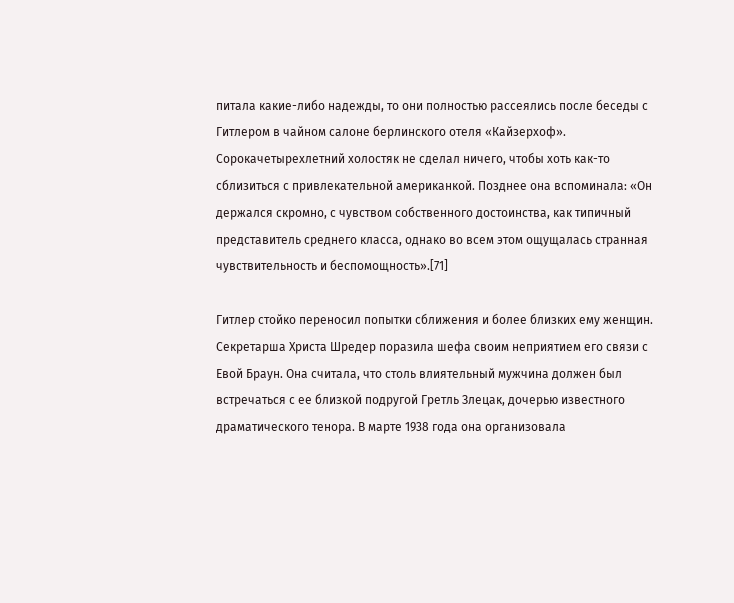питала какие-либо надежды, то они полностью рассеялись после беседы с Гитлером в чайном салоне берлинского отеля «Кайзерхоф». Сорокачетырехлетний холостяк не сделал ничего, чтобы хоть как-то сблизиться с привлекательной американкой. Позднее она вспоминала: «Он держался скромно, с чувством собственного достоинства, как типичный представитель среднего класса, однако во всем этом ощущалась странная чувствительность и беспомощность».[71]

Гитлер стойко переносил попытки сближения и более близких ему женщин. Секретарша Христа Шредер поразила шефа своим неприятием его связи с Евой Браун. Она считала, что столь влиятельный мужчина должен был встречаться с ее близкой подругой Гретль Злецак, дочерью известного драматического тенора. В марте 1938 года она организовала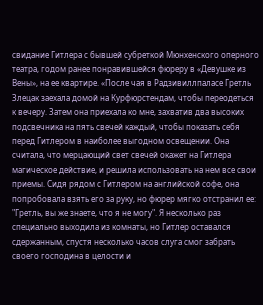свидание Гитлера с бывшей субреткой Мюнхенского оперного театра, годом ранее понравившейся фюреру в «Девушке из Вены», на ее квартире. «После чая в Радзивиллпаласе Гретль Злецак заехала домой на Курфюрстендам, чтобы переодеться к вечеру. Затем она приехала ко мне, захватив два высоких подсвечника на пять свечей каждый, чтобы показать себя перед Гитлером в наиболее выгодном освещении. Она считала, что мерцающий свет свечей окажет на Гитлера магическое действие, и решила использовать на нем все свои приемы. Сидя рядом с Гитлером на английской софе, она попробовала взять его за руку, но фюрер мягко отстранил ее: "Гретль, вы же знаете, что я не могу". Я несколько раз специально выходила из комнаты, но Гитлер оставался сдержанным, спустя несколько часов слуга смог забрать своего господина в целости и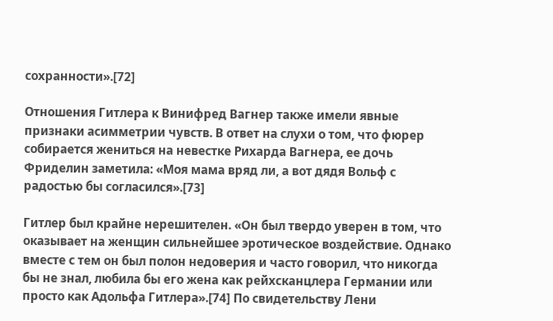сохранности».[72]

Отношения Гитлера к Винифред Вагнер также имели явные признаки асимметрии чувств. В ответ на слухи о том, что фюрер собирается жениться на невестке Рихарда Вагнера, ее дочь Фриделин заметила: «Моя мама вряд ли, а вот дядя Вольф с радостью бы согласился».[73]

Гитлер был крайне нерешителен. «Он был твердо уверен в том, что оказывает на женщин сильнейшее эротическое воздействие. Однако вместе с тем он был полон недоверия и часто говорил, что никогда бы не знал, любила бы его жена как рейхсканцлера Германии или просто как Адольфа Гитлера».[74] По свидетельству Лени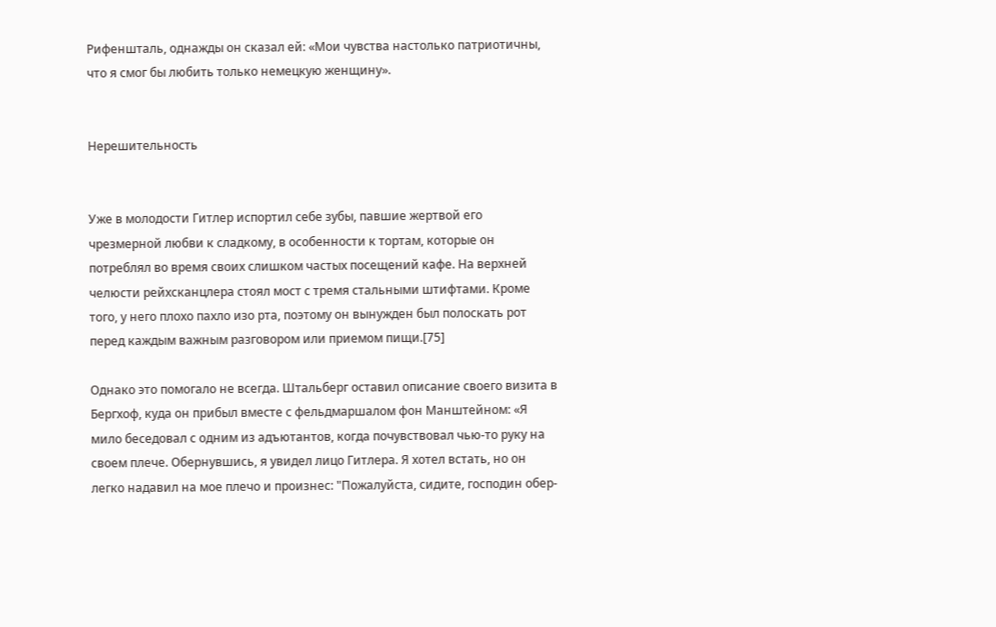Рифеншталь, однажды он сказал ей: «Мои чувства настолько патриотичны, что я смог бы любить только немецкую женщину».


Нерешительность


Уже в молодости Гитлер испортил себе зубы, павшие жертвой его чрезмерной любви к сладкому, в особенности к тортам, которые он потреблял во время своих слишком частых посещений кафе. На верхней челюсти рейхсканцлера стоял мост с тремя стальными штифтами. Кроме того, у него плохо пахло изо рта, поэтому он вынужден был полоскать рот перед каждым важным разговором или приемом пищи.[75]

Однако это помогало не всегда. Штальберг оставил описание своего визита в Бергхоф, куда он прибыл вместе с фельдмаршалом фон Манштейном: «Я мило беседовал с одним из адъютантов, когда почувствовал чью-то руку на своем плече. Обернувшись, я увидел лицо Гитлера. Я хотел встать, но он легко надавил на мое плечо и произнес: "Пожалуйста, сидите, господин обер-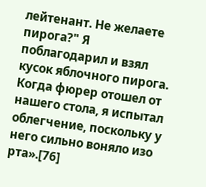лейтенант. Не желаете пирога?" Я поблагодарил и взял кусок яблочного пирога. Когда фюрер отошел от нашего стола, я испытал облегчение, поскольку у него сильно воняло изо рта».[76]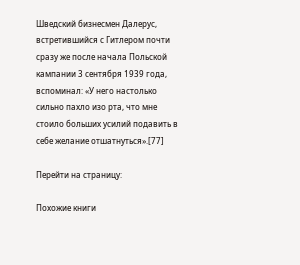Шведский бизнесмен Далерус, встретившийся с Гитлером почти сразу же после начала Польской кампании 3 сентября 1939 года, вспоминал: «У него настолько сильно пахло изо рта, что мне стоило больших усилий подавить в себе желание отшатнуться».[77]

Перейти на страницу:

Похожие книги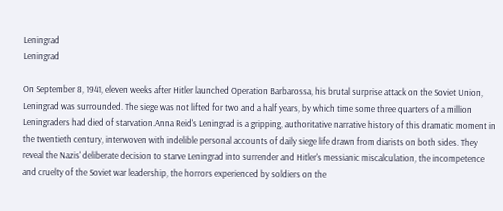Leningrad
Leningrad

On September 8, 1941, eleven weeks after Hitler launched Operation Barbarossa, his brutal surprise attack on the Soviet Union, Leningrad was surrounded. The siege was not lifted for two and a half years, by which time some three quarters of a million Leningraders had died of starvation.Anna Reid's Leningrad is a gripping, authoritative narrative history of this dramatic moment in the twentieth century, interwoven with indelible personal accounts of daily siege life drawn from diarists on both sides. They reveal the Nazis' deliberate decision to starve Leningrad into surrender and Hitler's messianic miscalculation, the incompetence and cruelty of the Soviet war leadership, the horrors experienced by soldiers on the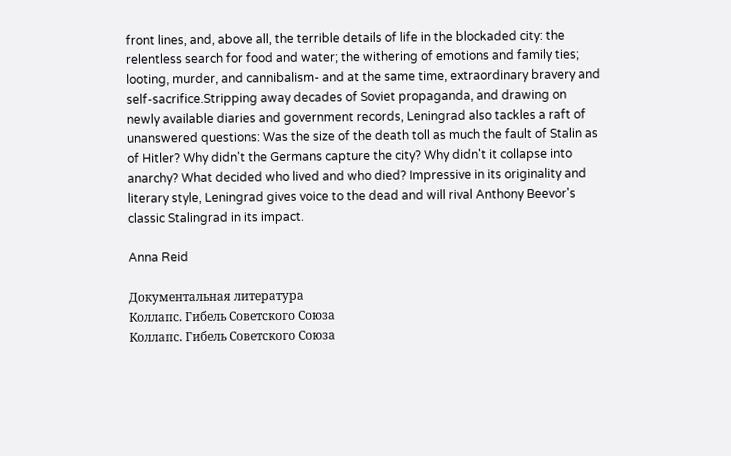front lines, and, above all, the terrible details of life in the blockaded city: the relentless search for food and water; the withering of emotions and family ties; looting, murder, and cannibalism- and at the same time, extraordinary bravery and self-sacrifice.Stripping away decades of Soviet propaganda, and drawing on newly available diaries and government records, Leningrad also tackles a raft of unanswered questions: Was the size of the death toll as much the fault of Stalin as of Hitler? Why didn't the Germans capture the city? Why didn't it collapse into anarchy? What decided who lived and who died? Impressive in its originality and literary style, Leningrad gives voice to the dead and will rival Anthony Beevor's classic Stalingrad in its impact.

Anna Reid

Документальная литература
Коллапс. Гибель Советского Союза
Коллапс. Гибель Советского Союза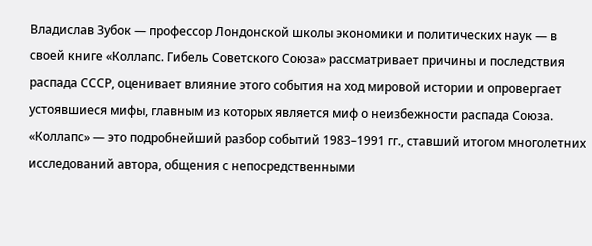Владислав Зубок — профессор Лондонской школы экономики и политических наук — в своей книге «Коллапс. Гибель Советского Союза» рассматривает причины и последствия распада СССР, оценивает влияние этого события на ход мировой истории и опровергает устоявшиеся мифы, главным из которых является миф о неизбежности распада Союза. «Коллапс» — это подробнейший разбор событий 1983–1991 гг., ставший итогом многолетних исследований автора, общения с непосредственными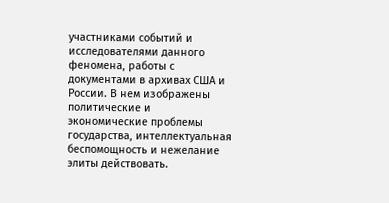участниками событий и исследователями данного феномена, работы с документами в архивах США и России. В нем изображены политические и экономические проблемы государства, интеллектуальная беспомощность и нежелание элиты действовать.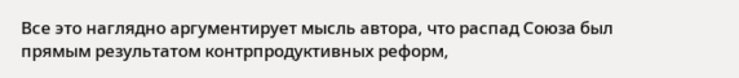Все это наглядно аргументирует мысль автора, что распад Союза был прямым результатом контрпродуктивных реформ,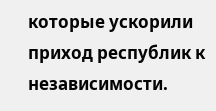которые ускорили приход республик к независимости.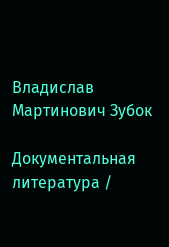Владислав Мартинович Зубок

Документальная литература /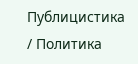Публицистика / Политика